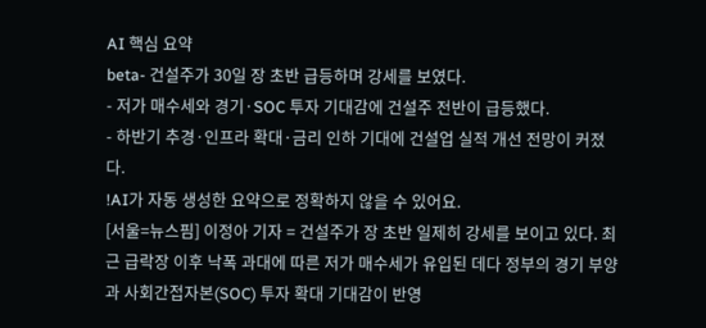AI 핵심 요약
beta- 건설주가 30일 장 초반 급등하며 강세를 보였다.
- 저가 매수세와 경기·SOC 투자 기대감에 건설주 전반이 급등했다.
- 하반기 추경·인프라 확대·금리 인하 기대에 건설업 실적 개선 전망이 커졌다.
!AI가 자동 생성한 요약으로 정확하지 않을 수 있어요.
[서울=뉴스핌] 이정아 기자 = 건설주가 장 초반 일제히 강세를 보이고 있다. 최근 급락장 이후 낙폭 과대에 따른 저가 매수세가 유입된 데다 정부의 경기 부양과 사회간접자본(SOC) 투자 확대 기대감이 반영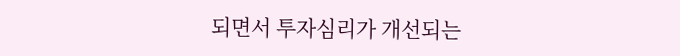되면서 투자심리가 개선되는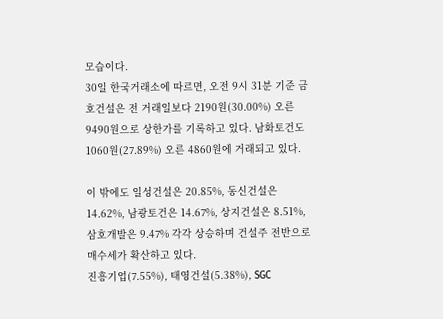모습이다.
30일 한국거래소에 따르면, 오전 9시 31분 기준 금호건설은 전 거래일보다 2190원(30.00%) 오른 9490원으로 상한가를 기록하고 있다. 남화토건도 1060원(27.89%) 오른 4860원에 거래되고 있다.

이 밖에도 일성건설은 20.85%, 동신건설은 14.62%, 남광토건은 14.67%, 상지건설은 8.51%, 삼호개발은 9.47% 각각 상승하며 건설주 전반으로 매수세가 확산하고 있다.
진흥기업(7.55%), 태영건설(5.38%), SGC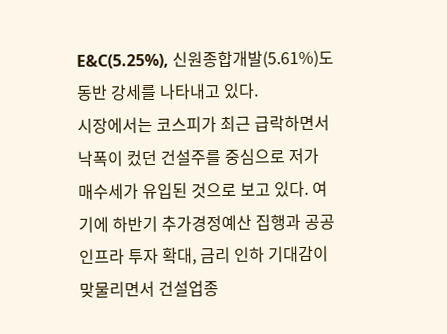E&C(5.25%), 신원종합개발(5.61%)도 동반 강세를 나타내고 있다.
시장에서는 코스피가 최근 급락하면서 낙폭이 컸던 건설주를 중심으로 저가 매수세가 유입된 것으로 보고 있다. 여기에 하반기 추가경정예산 집행과 공공 인프라 투자 확대, 금리 인하 기대감이 맞물리면서 건설업종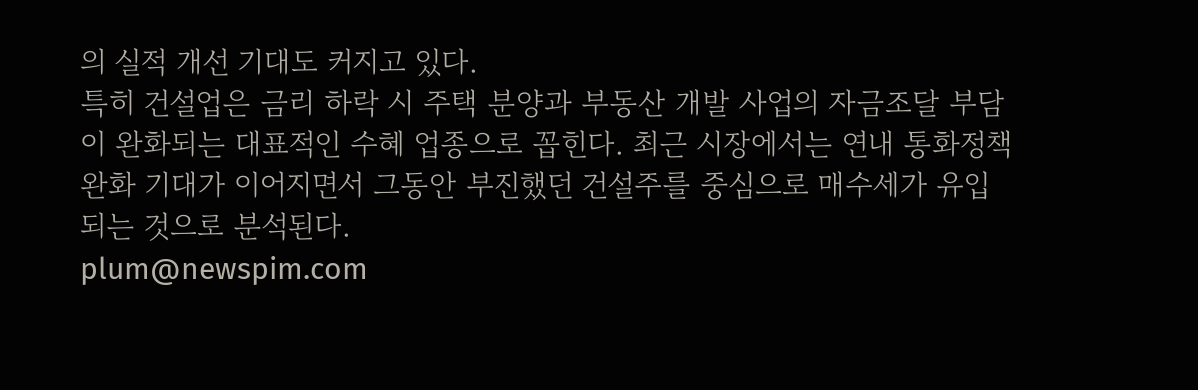의 실적 개선 기대도 커지고 있다.
특히 건설업은 금리 하락 시 주택 분양과 부동산 개발 사업의 자금조달 부담이 완화되는 대표적인 수혜 업종으로 꼽힌다. 최근 시장에서는 연내 통화정책 완화 기대가 이어지면서 그동안 부진했던 건설주를 중심으로 매수세가 유입되는 것으로 분석된다.
plum@newspim.com